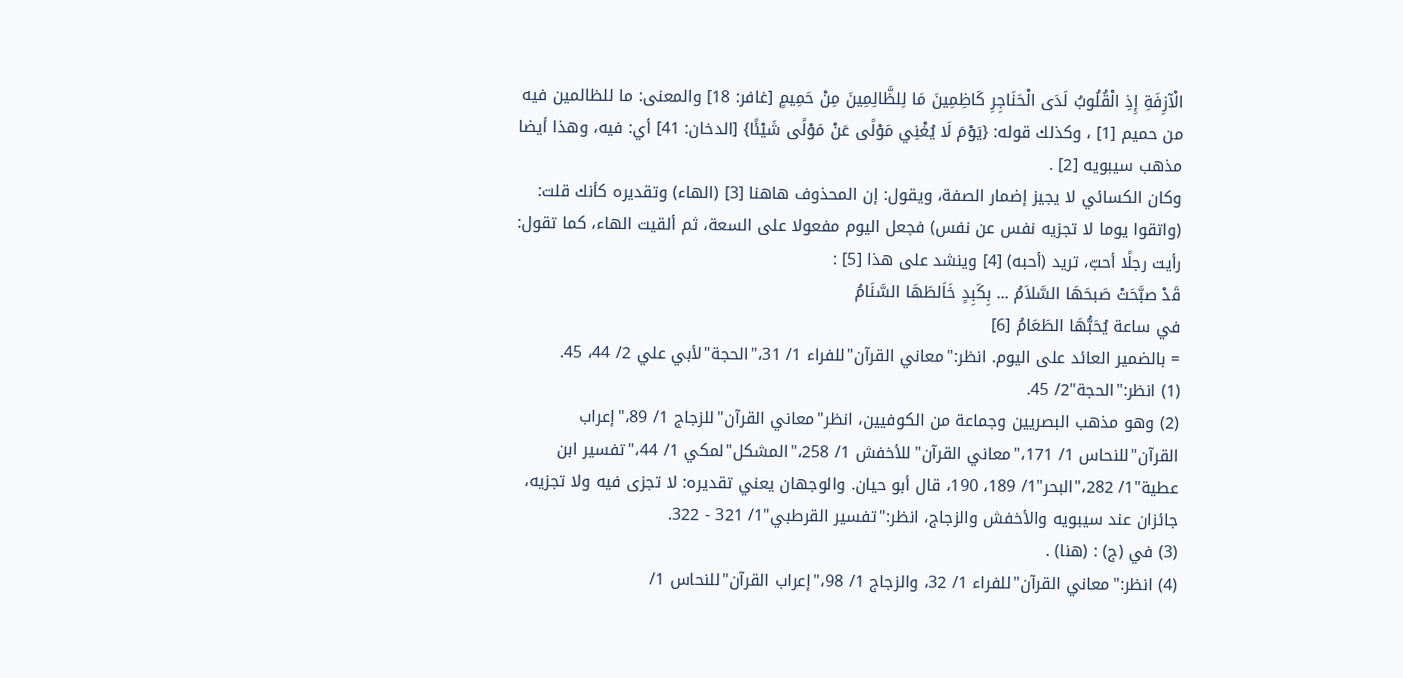الْآزِفَةِ إِذِ الْقُلُوبُ لَدَى الْحَنَاجِرِ كَاظِمِينَ مَا لِلظَّالِمِينَ مِنْ حَمِيمٍ [غافر: 18] والمعنى: ما للظالمين فيه من حميم [1] ، وكذلك قوله: {يَوْمَ لَا يُغْنِي مَوْلًى عَنْ مَوْلًى شَيْئًا} [الدخان: 41] أي: فيه، وهذا أيضا مذهب سيبويه [2] .
وكان الكسائي لا يجيز إضمار الصفة، ويقول: إن المحذوف هاهنا [3] (الهاء) وتقديره كأنك قلت: (واتقوا يوما لا تجزيه نفس عن نفس) فجعل اليوم مفعولا على السعة، ثم ألقيت الهاء، كما تقول: رأيت رجلًا أحبّ، تريد (أحبه) [4] وينشد على هذا [5] :
قَدْ صبَّحَتْ صَبحَهَا السَّلاَمُ ... بِكَبِدٍ خَاَلطَهَا السَّنَامُ
في ساعة يُحَبُّهَا الطَعَامُ [6]
= بالضمير العائد على اليوم. انظر:"معاني القرآن"للفراء 1/ 31،"الحجة"لأبي علي 2/ 44، 45.
(1) انظر:"الحجة"2/ 45.
(2) وهو مذهب البصريين وجماعة من الكوفيين، انظر"معاني القرآن"للزجاج 1/ 89،"إعراب القرآن"للنحاس 1/ 171،"معاني القرآن"للأخفش 1/ 258،"المشكل"لمكي 1/ 44،"تفسير ابن عطية"1/ 282،"البحر"1/ 189، 190، قال أبو حيان. والوجهان يعني تقديره: لا تجزى فيه ولا تجزيه، جائزان عند سيبويه والأخفش والزجاج، انظر:"تفسير القرطبي"1/ 321 - 322.
(3) في (ج) : (هنا) .
(4) انظر:"معاني القرآن"للفراء 1/ 32، والزجاج 1/ 98،"إعراب القرآن"للنحاس 1/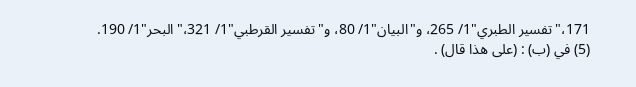171،"تفسير الطبري"1/ 265، و"البيان"1/ 80، و"تفسير القرطبي"1/ 321،"البحر"1/ 190.
(5) في (ب) : (على هذا قال) .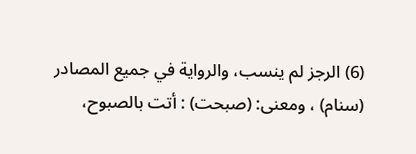(6) الرجز لم ينسب، والرواية في جميع المصادر (سنام) ، ومعنى: (صبحت) : أتت بالصبوح،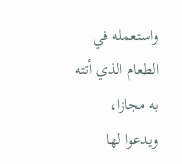واستعمله في الطعام الذي أتته به مجازا، ويدعوا لها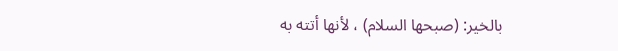بالخير: (صبحها السلام) ، لأنها أتته به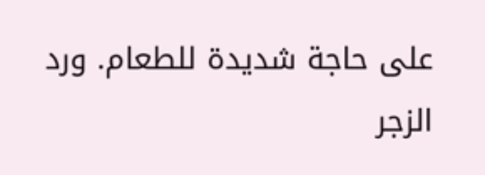على حاجة شديدة للطعام. ورد الزجر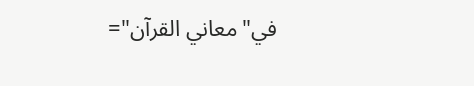في"معاني القرآن"=